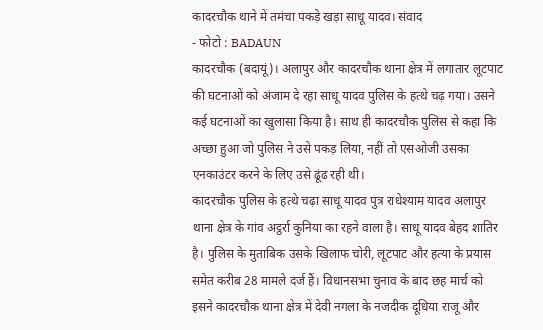कादरचौक थाने में तमंचा पकड़े खड़ा साधू यादव। संवाद
- फोटो : BADAUN
कादरचौक (बदायूं)। अलापुर और कादरचौक थाना क्षेत्र में लगातार लूटपाट की घटनाओं को अंजाम दे रहा साधू यादव पुलिस के हत्थे चढ़ गया। उसने कई घटनाओं का खुलासा किया है। साथ ही कादरचौक पुलिस से कहा कि अच्छा हुआ जो पुलिस ने उसे पकड़ लिया, नहीं तो एसओजी उसका एनकाउंटर करने के लिए उसे ढूंढ रही थी।
कादरचौक पुलिस के हत्थे चढ़ा साधू यादव पुत्र राधेश्याम यादव अलापुर थाना क्षेत्र के गांव अट्ठर्रा कुनिया का रहने वाला है। साधू यादव बेहद शातिर है। पुलिस के मुताबिक उसके खिलाफ चोरी, लूटपाट और हत्या के प्रयास समेत करीब 28 मामले दर्ज हैं। विधानसभा चुनाव के बाद छह मार्च को इसने कादरचौक थाना क्षेत्र में देवी नगला के नजदीक दूधिया राजू और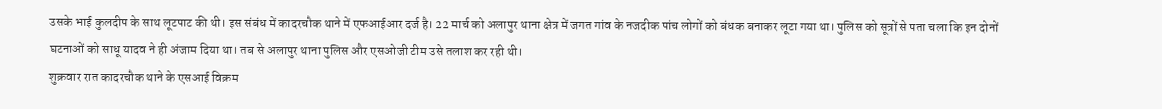उसके भाई कुलदीप के साथ लूटपाट की थी। इस संबंध में कादरचौक थाने में एफआईआर दर्ज है। 22 मार्च को अलापुर थाना क्षेत्र में जगत गांव के नजदीक पांच लोगों को बंधक बनाकर लूटा गया था। पुलिस को सूत्रों से पता चला कि इन दोनों घटनाओं को साधू यादव ने ही अंजाम दिया था। तब से अलापुर थाना पुलिस और एसओजी टीम उसे तलाश कर रही थी।
शुक्रवार रात कादरचौक थाने के एसआई विक्रम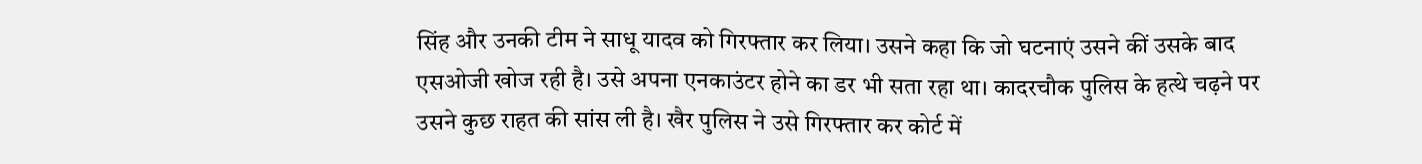सिंह और उनकी टीम ने साधू यादव को गिरफ्तार कर लिया। उसने कहा कि जो घटनाएं उसने कीं उसके बाद एसओजी खोज रही है। उसे अपना एनकाउंटर होने का डर भी सता रहा था। कादरचौक पुलिस के हत्थे चढ़ने पर उसने कुछ राहत की सांस ली है। खैर पुलिस ने उसे गिरफ्तार कर कोर्ट में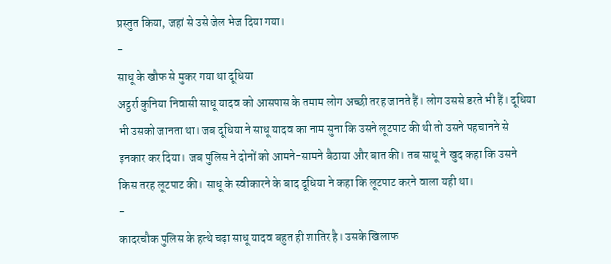प्रस्तुत किया, जहां से उसे जेल भेज दिया गया।
-
साधू के खौफ से मुकर गया था दूधिया
अट्ठर्रा कुनिया निवासी साधू यादव को आसपास के तमाम लोग अच्छी तरह जानते हैं। लोग उससे डरते भी हैं। दूधिया भी उसको जानता था। जब दूधिया ने साधू यादव का नाम सुना कि उसने लूटपाट की थी तो उसने पहचानने से इनकार कर दिया। जब पुलिस ने दोनों को आमने-सामने बैठाया और बात की। तब साधू ने खुद कहा कि उसने किस तरह लूटपाट की। साधू के स्वीकारने के बाद दूधिया ने कहा कि लूटपाट करने वाला यही था।
-
कादरचौक पुलिस के हत्थे चढ़ा साधू यादव बहुत ही शातिर है। उसके खिलाफ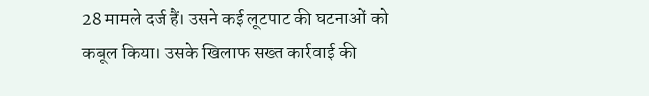28 मामले दर्ज हैं। उसने कई लूटपाट की घटनाओं को कबूल किया। उसके खिलाफ सख्त कार्रवाई की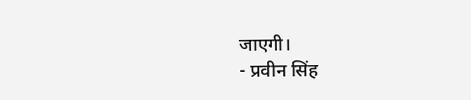जाएगी।
- प्रवीन सिंह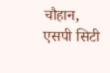चौहान, एसपी सिटी